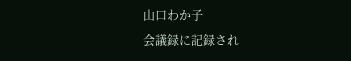山口わか子
会議録に記録され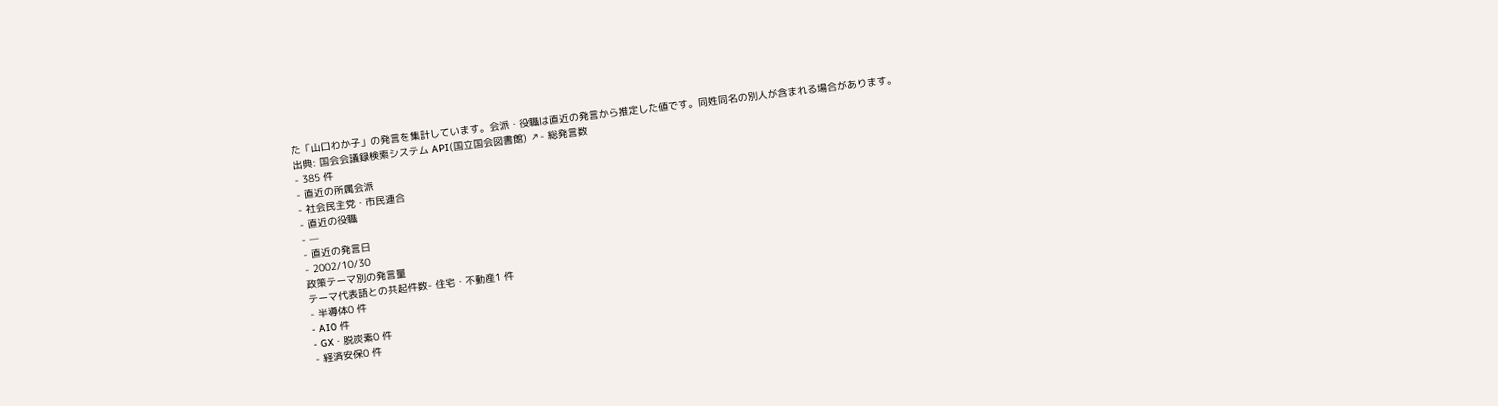た「山口わか子」の発言を集計しています。会派・役職は直近の発言から推定した値です。同姓同名の別人が含まれる場合があります。
出典: 国会会議録検索システム API(国立国会図書館) ↗- 総発言数
- 385 件
- 直近の所属会派
- 社会民主党・市民連合
- 直近の役職
- —
- 直近の発言日
- 2002/10/30
政策テーマ別の発言量
テーマ代表語との共起件数- 住宅・不動産1 件
- 半導体0 件
- AI0 件
- GX・脱炭素0 件
- 経済安保0 件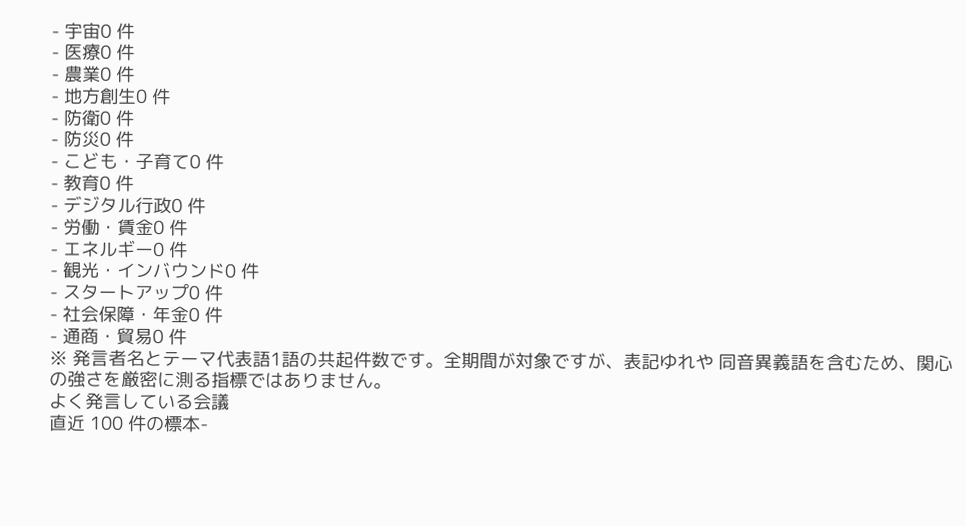- 宇宙0 件
- 医療0 件
- 農業0 件
- 地方創生0 件
- 防衛0 件
- 防災0 件
- こども・子育て0 件
- 教育0 件
- デジタル行政0 件
- 労働・賃金0 件
- エネルギー0 件
- 観光・インバウンド0 件
- スタートアップ0 件
- 社会保障・年金0 件
- 通商・貿易0 件
※ 発言者名とテーマ代表語1語の共起件数です。全期間が対象ですが、表記ゆれや 同音異義語を含むため、関心の強さを厳密に測る指標ではありません。
よく発言している会議
直近 100 件の標本-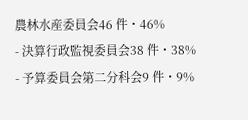農林水産委員会46 件・46%
- 決算行政監視委員会38 件・38%
- 予算委員会第二分科会9 件・9%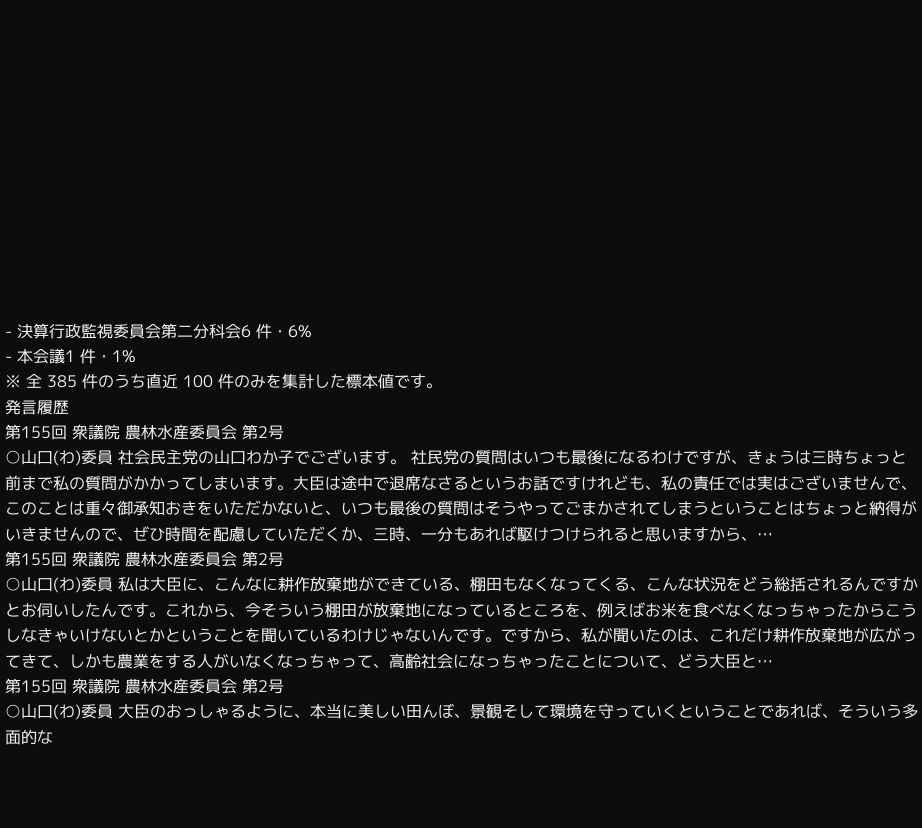- 決算行政監視委員会第二分科会6 件・6%
- 本会議1 件・1%
※ 全 385 件のうち直近 100 件のみを集計した標本値です。
発言履歴
第155回 衆議院 農林水産委員会 第2号
○山口(わ)委員 社会民主党の山口わか子でございます。 社民党の質問はいつも最後になるわけですが、きょうは三時ちょっと前まで私の質問がかかってしまいます。大臣は途中で退席なさるというお話ですけれども、私の責任では実はございませんで、このことは重々御承知おきをいただかないと、いつも最後の質問はそうやってごまかされてしまうということはちょっと納得がいきませんので、ぜひ時間を配慮していただくか、三時、一分もあれば駆けつけられると思いますから、…
第155回 衆議院 農林水産委員会 第2号
○山口(わ)委員 私は大臣に、こんなに耕作放棄地ができている、棚田もなくなってくる、こんな状況をどう総括されるんですかとお伺いしたんです。これから、今そういう棚田が放棄地になっているところを、例えばお米を食べなくなっちゃったからこうしなきゃいけないとかということを聞いているわけじゃないんです。ですから、私が聞いたのは、これだけ耕作放棄地が広がってきて、しかも農業をする人がいなくなっちゃって、高齢社会になっちゃったことについて、どう大臣と…
第155回 衆議院 農林水産委員会 第2号
○山口(わ)委員 大臣のおっしゃるように、本当に美しい田んぼ、景観そして環境を守っていくということであれば、そういう多面的な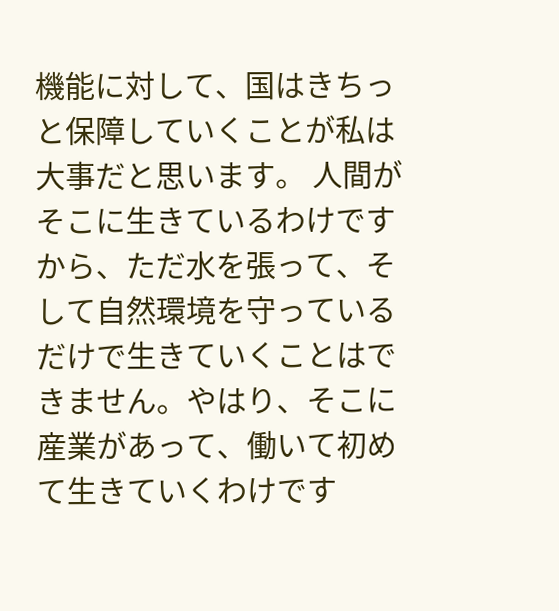機能に対して、国はきちっと保障していくことが私は大事だと思います。 人間がそこに生きているわけですから、ただ水を張って、そして自然環境を守っているだけで生きていくことはできません。やはり、そこに産業があって、働いて初めて生きていくわけです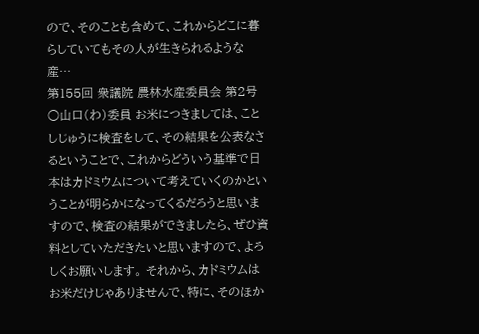ので、そのことも含めて、これからどこに暮らしていてもその人が生きられるような産…
第155回 衆議院 農林水産委員会 第2号
○山口(わ)委員 お米につきましては、ことしじゅうに検査をして、その結果を公表なさるということで、これからどういう基準で日本はカドミウムについて考えていくのかということが明らかになってくるだろうと思いますので、検査の結果ができましたら、ぜひ資料としていただきたいと思いますので、よろしくお願いします。 それから、カドミウムはお米だけじゃありませんで、特に、そのほか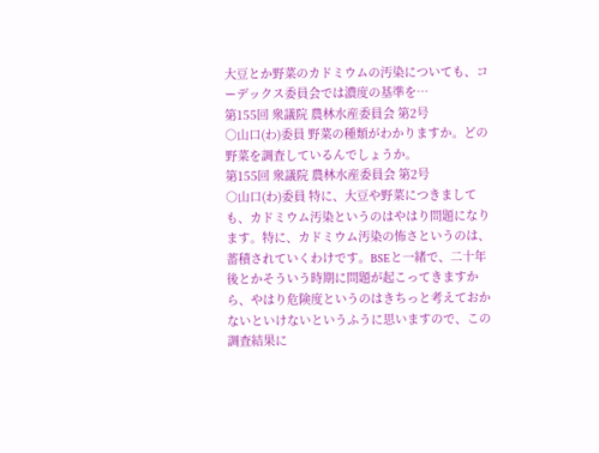大豆とか野菜のカドミウムの汚染についても、コーデックス委員会では濃度の基準を…
第155回 衆議院 農林水産委員会 第2号
○山口(わ)委員 野菜の種類がわかりますか。どの野菜を調査しているんでしょうか。
第155回 衆議院 農林水産委員会 第2号
○山口(わ)委員 特に、大豆や野菜につきましても、カドミウム汚染というのはやはり問題になります。特に、カドミウム汚染の怖さというのは、蓄積されていくわけです。BSEと一緒で、二十年後とかそういう時期に問題が起こってきますから、やはり危険度というのはきちっと考えておかないといけないというふうに思いますので、この調査結果に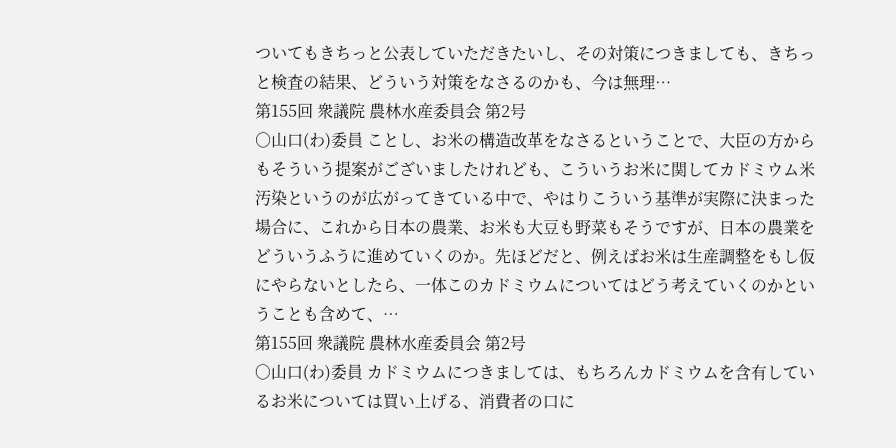ついてもきちっと公表していただきたいし、その対策につきましても、きちっと検査の結果、どういう対策をなさるのかも、今は無理…
第155回 衆議院 農林水産委員会 第2号
○山口(わ)委員 ことし、お米の構造改革をなさるということで、大臣の方からもそういう提案がございましたけれども、こういうお米に関してカドミウム米汚染というのが広がってきている中で、やはりこういう基準が実際に決まった場合に、これから日本の農業、お米も大豆も野菜もそうですが、日本の農業をどういうふうに進めていくのか。先ほどだと、例えばお米は生産調整をもし仮にやらないとしたら、一体このカドミウムについてはどう考えていくのかということも含めて、…
第155回 衆議院 農林水産委員会 第2号
○山口(わ)委員 カドミウムにつきましては、もちろんカドミウムを含有しているお米については買い上げる、消費者の口に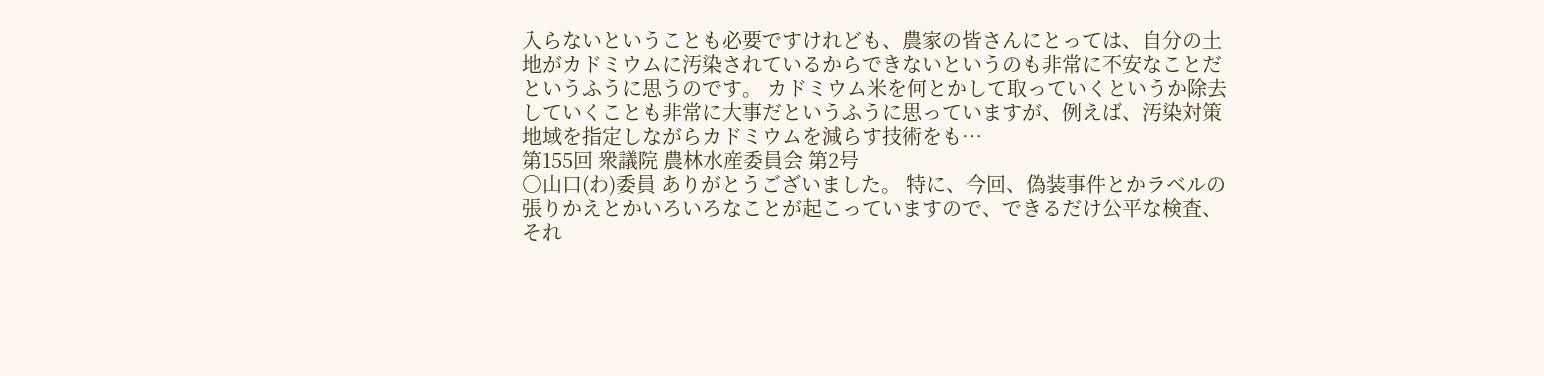入らないということも必要ですけれども、農家の皆さんにとっては、自分の土地がカドミウムに汚染されているからできないというのも非常に不安なことだというふうに思うのです。 カドミウム米を何とかして取っていくというか除去していくことも非常に大事だというふうに思っていますが、例えば、汚染対策地域を指定しながらカドミウムを減らす技術をも…
第155回 衆議院 農林水産委員会 第2号
○山口(わ)委員 ありがとうございました。 特に、今回、偽装事件とかラベルの張りかえとかいろいろなことが起こっていますので、できるだけ公平な検査、それ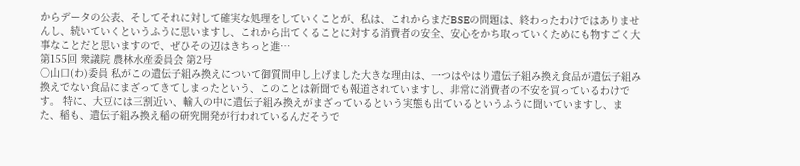からデータの公表、そしてそれに対して確実な処理をしていくことが、私は、これからまだBSEの問題は、終わったわけではありませんし、続いていくというふうに思いますし、これから出てくることに対する消費者の安全、安心をかち取っていくためにも物すごく大事なことだと思いますので、ぜひその辺はきちっと進…
第155回 衆議院 農林水産委員会 第2号
○山口(わ)委員 私がこの遺伝子組み換えについて御質問申し上げました大きな理由は、一つはやはり遺伝子組み換え食品が遺伝子組み換えでない食品にまざってきてしまったという、このことは新聞でも報道されていますし、非常に消費者の不安を買っているわけです。 特に、大豆には三割近い、輸入の中に遺伝子組み換えがまざっているという実態も出ているというふうに聞いていますし、また、稲も、遺伝子組み換え稲の研究開発が行われているんだそうで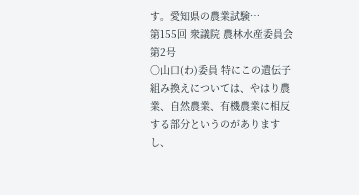す。愛知県の農業試験…
第155回 衆議院 農林水産委員会 第2号
○山口(わ)委員 特にこの遺伝子組み換えについては、やはり農業、自然農業、有機農業に相反する部分というのがありますし、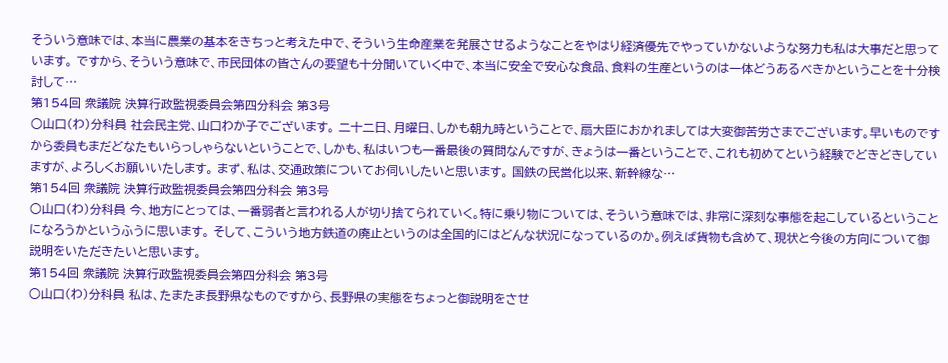そういう意味では、本当に農業の基本をきちっと考えた中で、そういう生命産業を発展させるようなことをやはり経済優先でやっていかないような努力も私は大事だと思っています。 ですから、そういう意味で、市民団体の皆さんの要望も十分聞いていく中で、本当に安全で安心な食品、食料の生産というのは一体どうあるべきかということを十分検討して…
第154回 衆議院 決算行政監視委員会第四分科会 第3号
○山口(わ)分科員 社会民主党、山口わか子でございます。 二十二日、月曜日、しかも朝九時ということで、扇大臣におかれましては大変御苦労さまでございます。早いものですから委員もまだどなたもいらっしゃらないということで、しかも、私はいつも一番最後の質問なんですが、きょうは一番ということで、これも初めてという経験でどきどきしていますが、よろしくお願いいたします。 まず、私は、交通政策についてお伺いしたいと思います。 国鉄の民営化以来、新幹線な…
第154回 衆議院 決算行政監視委員会第四分科会 第3号
○山口(わ)分科員 今、地方にとっては、一番弱者と言われる人が切り捨てられていく。特に乗り物については、そういう意味では、非常に深刻な事態を起こしているということになろうかというふうに思います。 そして、こういう地方鉄道の廃止というのは全国的にはどんな状況になっているのか。例えば貨物も含めて、現状と今後の方向について御説明をいただきたいと思います。
第154回 衆議院 決算行政監視委員会第四分科会 第3号
○山口(わ)分科員 私は、たまたま長野県なものですから、長野県の実態をちょっと御説明をさせ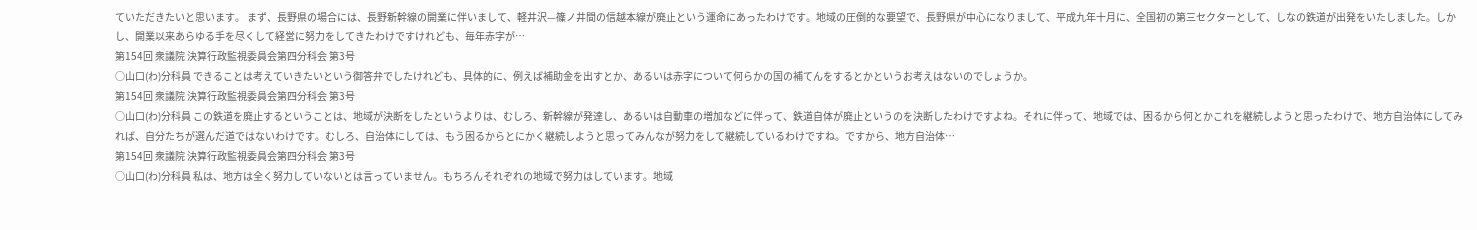ていただきたいと思います。 まず、長野県の場合には、長野新幹線の開業に伴いまして、軽井沢—篠ノ井間の信越本線が廃止という運命にあったわけです。地域の圧倒的な要望で、長野県が中心になりまして、平成九年十月に、全国初の第三セクターとして、しなの鉄道が出発をいたしました。しかし、開業以来あらゆる手を尽くして経営に努力をしてきたわけですけれども、毎年赤字が…
第154回 衆議院 決算行政監視委員会第四分科会 第3号
○山口(わ)分科員 できることは考えていきたいという御答弁でしたけれども、具体的に、例えば補助金を出すとか、あるいは赤字について何らかの国の補てんをするとかというお考えはないのでしょうか。
第154回 衆議院 決算行政監視委員会第四分科会 第3号
○山口(わ)分科員 この鉄道を廃止するということは、地域が決断をしたというよりは、むしろ、新幹線が発達し、あるいは自動車の増加などに伴って、鉄道自体が廃止というのを決断したわけですよね。それに伴って、地域では、困るから何とかこれを継続しようと思ったわけで、地方自治体にしてみれば、自分たちが選んだ道ではないわけです。むしろ、自治体にしては、もう困るからとにかく継続しようと思ってみんなが努力をして継続しているわけですね。ですから、地方自治体…
第154回 衆議院 決算行政監視委員会第四分科会 第3号
○山口(わ)分科員 私は、地方は全く努力していないとは言っていません。もちろんそれぞれの地域で努力はしています。地域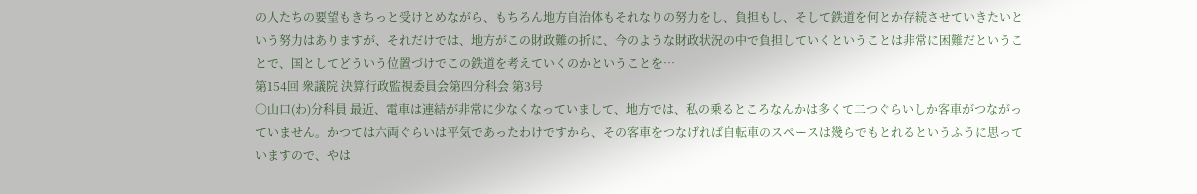の人たちの要望もきちっと受けとめながら、もちろん地方自治体もそれなりの努力をし、負担もし、そして鉄道を何とか存続させていきたいという努力はありますが、それだけでは、地方がこの財政難の折に、今のような財政状況の中で負担していくということは非常に困難だということで、国としてどういう位置づけでこの鉄道を考えていくのかということを…
第154回 衆議院 決算行政監視委員会第四分科会 第3号
○山口(わ)分科員 最近、電車は連結が非常に少なくなっていまして、地方では、私の乗るところなんかは多くて二つぐらいしか客車がつながっていません。かつては六両ぐらいは平気であったわけですから、その客車をつなげれば自転車のスペースは幾らでもとれるというふうに思っていますので、やは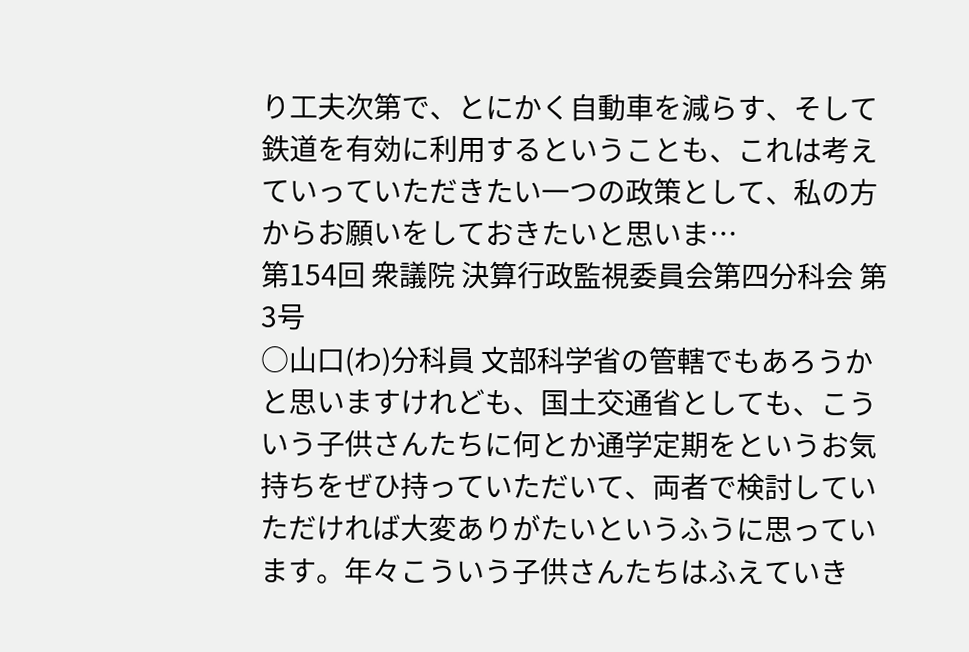り工夫次第で、とにかく自動車を減らす、そして鉄道を有効に利用するということも、これは考えていっていただきたい一つの政策として、私の方からお願いをしておきたいと思いま…
第154回 衆議院 決算行政監視委員会第四分科会 第3号
○山口(わ)分科員 文部科学省の管轄でもあろうかと思いますけれども、国土交通省としても、こういう子供さんたちに何とか通学定期をというお気持ちをぜひ持っていただいて、両者で検討していただければ大変ありがたいというふうに思っています。年々こういう子供さんたちはふえていき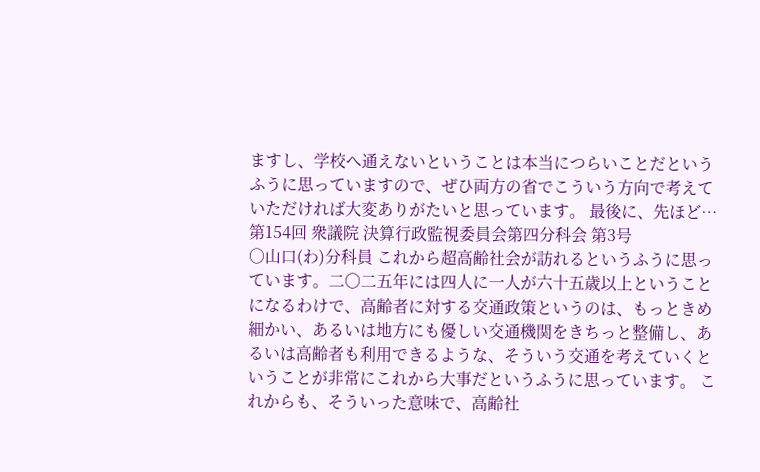ますし、学校へ通えないということは本当につらいことだというふうに思っていますので、ぜひ両方の省でこういう方向で考えていただければ大変ありがたいと思っています。 最後に、先ほど…
第154回 衆議院 決算行政監視委員会第四分科会 第3号
○山口(わ)分科員 これから超高齢社会が訪れるというふうに思っています。二〇二五年には四人に一人が六十五歳以上ということになるわけで、高齢者に対する交通政策というのは、もっときめ細かい、あるいは地方にも優しい交通機関をきちっと整備し、あるいは高齢者も利用できるような、そういう交通を考えていくということが非常にこれから大事だというふうに思っています。 これからも、そういった意味で、高齢社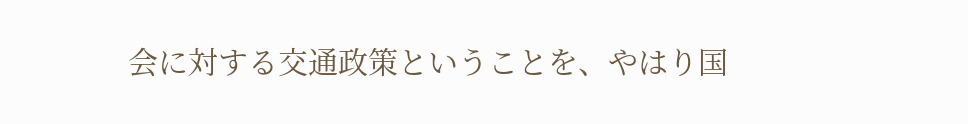会に対する交通政策ということを、やはり国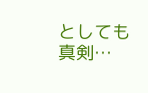としても真剣…